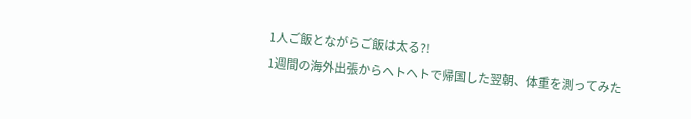1人ご飯とながらご飯は太る?!
1週間の海外出張からヘトヘトで帰国した翌朝、体重を測ってみた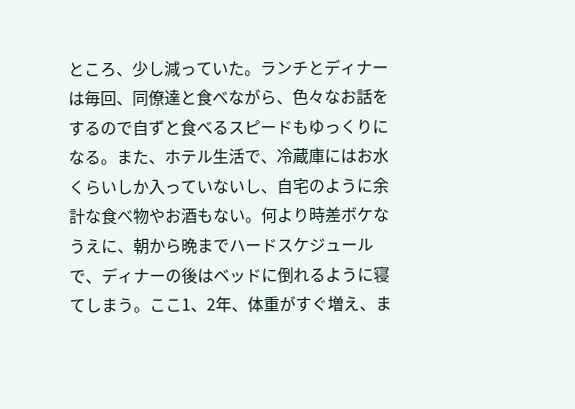ところ、少し減っていた。ランチとディナーは毎回、同僚達と食べながら、色々なお話をするので自ずと食べるスピードもゆっくりになる。また、ホテル生活で、冷蔵庫にはお水くらいしか入っていないし、自宅のように余計な食べ物やお酒もない。何より時差ボケなうえに、朝から晩までハードスケジュールで、ディナーの後はベッドに倒れるように寝てしまう。ここ1、2年、体重がすぐ増え、ま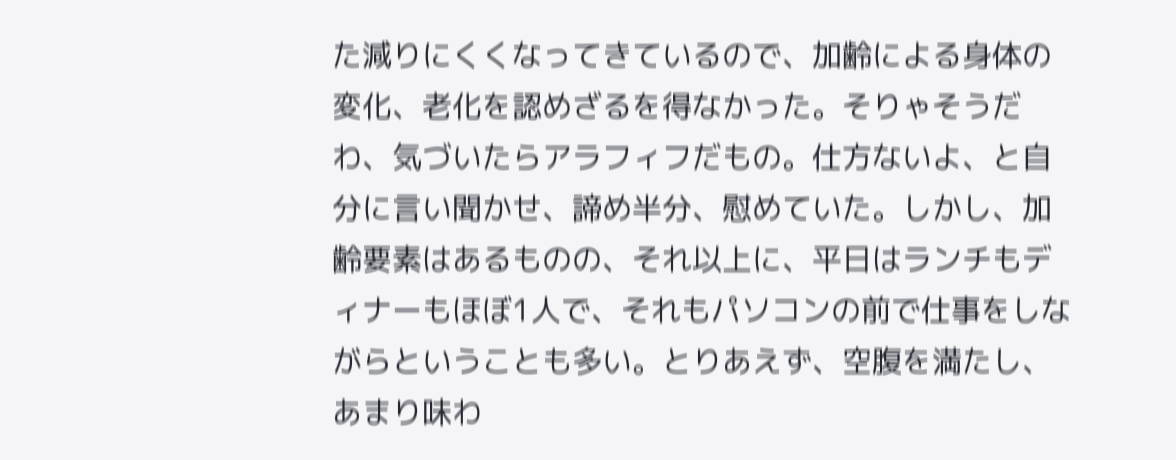た減りにくくなってきているので、加齢による身体の変化、老化を認めざるを得なかった。そりゃそうだわ、気づいたらアラフィフだもの。仕方ないよ、と自分に言い聞かせ、諦め半分、慰めていた。しかし、加齢要素はあるものの、それ以上に、平日はランチもディナーもほぼ1人で、それもパソコンの前で仕事をしながらということも多い。とりあえず、空腹を満たし、あまり味わ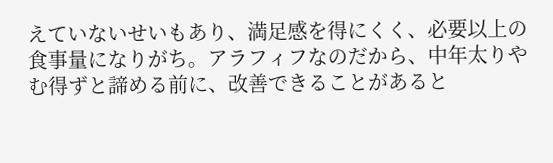えていないせいもあり、満足感を得にくく、必要以上の食事量になりがち。アラフィフなのだから、中年太りやむ得ずと諦める前に、改善できることがあると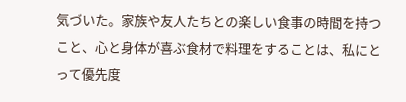気づいた。家族や友人たちとの楽しい食事の時間を持つこと、心と身体が喜ぶ食材で料理をすることは、私にとって優先度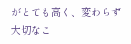がとても高く、変わらず大切なこ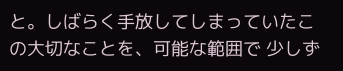と。しばらく手放してしまっていたこの大切なことを、可能な範囲で 少しず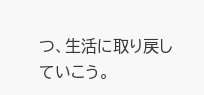つ、生活に取り戻していこう。